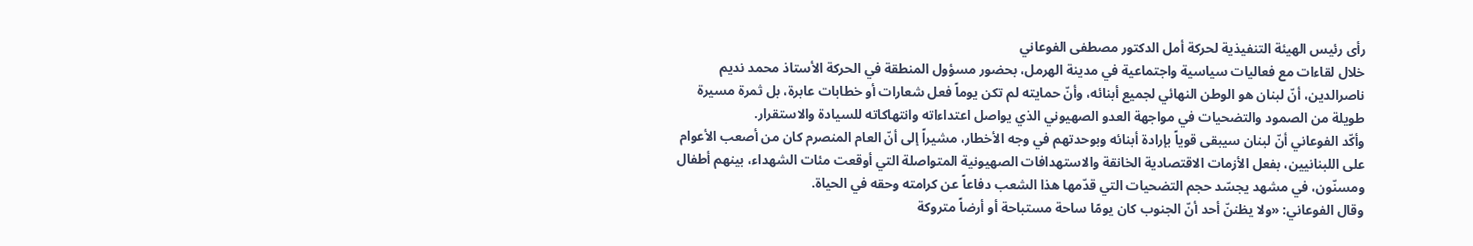رأى رئيس الهيئة التنفيذية لحركة أمل الدكتور مصطفى الفوعاني
خلال لقاءات مع فعاليات سياسية واجتماعية في مدينة الهرمل، بحضور مسؤول المنطقة في الحركة الأستاذ محمد نديم ناصرالدين، أنّ لبنان هو الوطن النهائي لجميع أبنائه، وأنّ حمايته لم تكن يوماً فعل شعارات أو خطابات عابرة، بل ثمرة مسيرة طويلة من الصمود والتضحيات في مواجهة العدو الصهيوني الذي يواصل اعتداءاته وانتهاكاته للسيادة والاستقرار.
وأكّد الفوعاني أنّ لبنان سيبقى قوياً بإرادة أبنائه وبوحدتهم في وجه الأخطار، مشيراً إلى أنّ العام المنصرم كان من أصعب الأعوام على اللبنانيين، بفعل الأزمات الاقتصادية الخانقة والاستهدافات الصهيونية المتواصلة التي أوقعت مئات الشهداء، بينهم أطفال ومسنّون، في مشهد يجسّد حجم التضحيات التي قدّمها هذا الشعب دفاعاً عن كرامته وحقه في الحياة.
وقال الفوعاني: «ولا يظننّ أحد أنّ الجنوب كان يومًا ساحة مستباحة أو أرضاً متروكة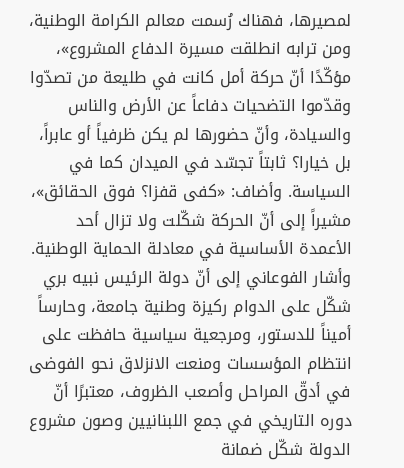لمصيرها، فهناك رُسمت معالم الكرامة الوطنية، ومن ترابه انطلقت مسيرة الدفاع المشروع»، مؤكّدًا أنّ حركة أمل كانت في طليعة من تصدّوا وقدّموا التضحيات دفاعاً عن الأرض والناس والسيادة، وأنّ حضورها لم يكن ظرفياً أو عابراً، بل خيارا؟ ثابتاً تجسّد في الميدان كما في السياسة. وأضاف: «كفى قفزا؟ فوق الحقائق»، مشيراً إلى أنّ الحركة شكّلت ولا تزال أحد الأعمدة الأساسية في معادلة الحماية الوطنية.
وأشار الفوعاني إلى أنّ دولة الرئيس نبيه بري شكّل على الدوام ركيزة وطنية جامعة، وحارساً أميناً للدستور، ومرجعية سياسية حافظت على انتظام المؤسسات ومنعت الانزلاق نحو الفوضى في أدقّ المراحل وأصعب الظروف، معتبرًا أنّ دوره التاريخي في جمع اللبنانيين وصون مشروع الدولة شكّل ضمانة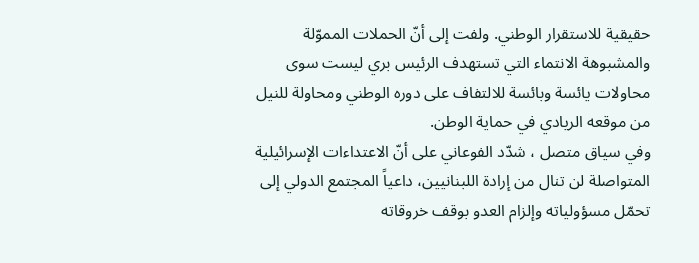حقيقية للاستقرار الوطني. ولفت إلى أنّ الحملات المموّلة والمشبوهة الانتماء التي تستهدف الرئيس بري ليست سوى محاولات يائسة وبائسة للالتفاف على دوره الوطني ومحاولة للنيل من موقعه الريادي في حماية الوطن.
وفي سياق متصل ، شدّد الفوعاني على أنّ الاعتداءات الإسرائيلية المتواصلة لن تنال من إرادة اللبنانيين، داعياً المجتمع الدولي إلى تحمّل مسؤولياته وإلزام العدو بوقف خروقاته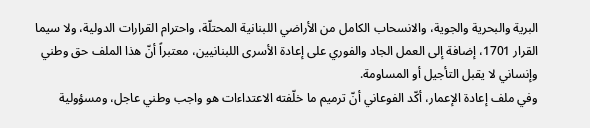البرية والبحرية والجوية، والانسحاب الكامل من الأراضي اللبنانية المحتلّة، واحترام القرارات الدولية، ولا سيما القرار 1701، إضافة إلى العمل الجاد والفوري على إعادة الأسرى اللبنانيين، معتبراً أنّ هذا الملف حق وطني وإنساني لا يقبل التأجيل أو المساومة.
وفي ملف إعادة الإعمار، أكّد الفوعاني أنّ ترميم ما خلّفته الاعتداءات هو واجب وطني عاجل، ومسؤولية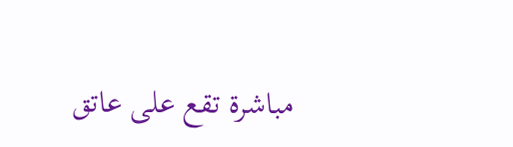مباشرة تقع على عاتق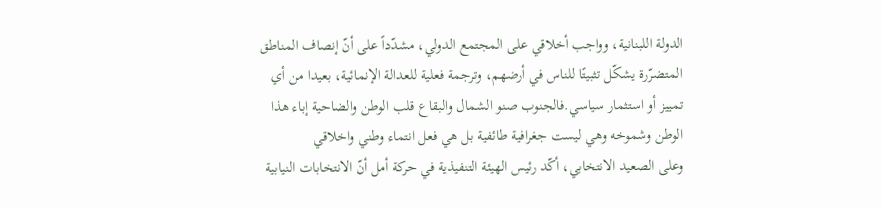الدولة اللبنانية، وواجب أخلاقي على المجتمع الدولي، مشدّداً على أنّ إنصاف المناطق المتضرّرة يشكّل تثبيتًا للناس في أرضهم، وترجمة فعلية للعدالة الإنمائية، بعيدا من أي تمييز أو استثمار سياسي.فالجنوب صنو الشمال والبقاع قلب الوطن والضاحية إباء هذا الوطن وشموخه وهي ليست جغرافية طائفية بل هي فعل انتماء وطني واخلاقي
وعلى الصعيد الانتخابي، أكّد رئيس الهيئة التنفيذية في حركة أمل أنّ الانتخابات النيابية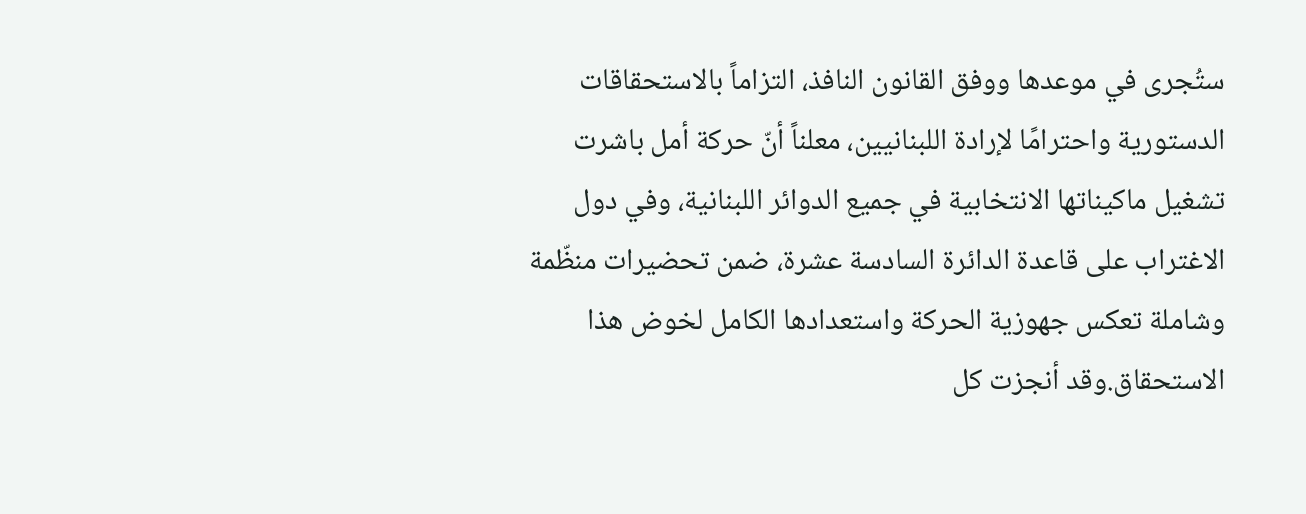ستُجرى في موعدها ووفق القانون النافذ، التزاماً بالاستحقاقات الدستورية واحترامًا لإرادة اللبنانيين، معلناً أنّ حركة أمل باشرت تشغيل ماكيناتها الانتخابية في جميع الدوائر اللبنانية، وفي دول الاغتراب على قاعدة الدائرة السادسة عشرة، ضمن تحضيرات منظّمة وشاملة تعكس جهوزية الحركة واستعدادها الكامل لخوض هذا الاستحقاق.وقد أنجزت كل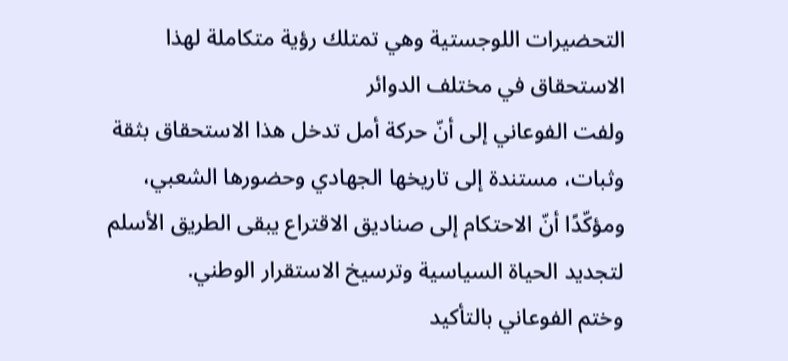التحضيرات اللوجستية وهي تمتلك رؤية متكاملة لهذا الاستحقاق في مختلف الدوائر
ولفت الفوعاني إلى أنّ حركة أمل تدخل هذا الاستحقاق بثقة وثبات، مستندة إلى تاريخها الجهادي وحضورها الشعبي، ومؤكّدًا أنّ الاحتكام إلى صناديق الاقتراع يبقى الطريق الأسلم لتجديد الحياة السياسية وترسيخ الاستقرار الوطني.
وختم الفوعاني بالتأكيد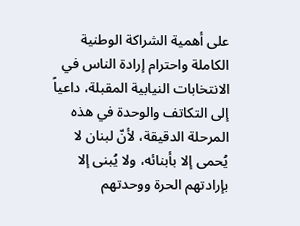على أهمية الشراكة الوطنية الكاملة واحترام إرادة الناس في الانتخابات النيابية المقبلة، داعياً إلى التكاتف والوحدة في هذه المرحلة الدقيقة، لأنّ لبنان لا يُحمى إلا بأبنائه، ولا يُبنى إلا بإرادتهم الحرة ووحدتهم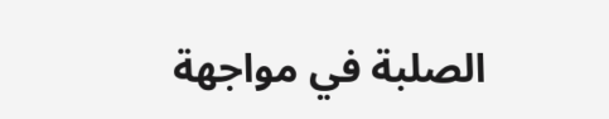الصلبة في مواجهة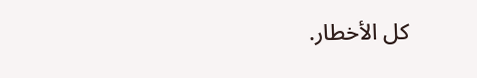كل الأخطار.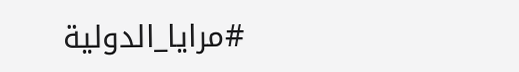#مرايا_الدولية